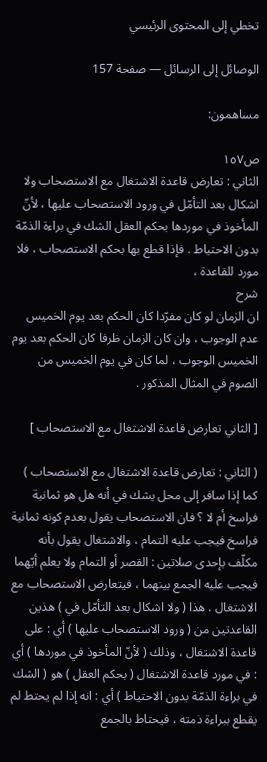تخطي إلى المحتوى الرئيسي

الوصائل إلى الرسائل — صفحة 157

مساهمون:

ص١٥٧
الثاني : تعارض قاعدة الاشتغال مع الاستصحاب ولا اشكال بعد التأمّل في ورود الاستصحاب عليها ، لأنّ المأخوذ في موردها بحكم العقل الشك في براءة الذمّة بدون الاحتياط . فإذا قطع بها بحكم الاستصحاب ، فلا مورد للقاعدة ،
شرح
ان الزمان لو كان مفرّدا كان الحكم بعد يوم الخميس عدم الوجوب ، وان كان الزمان ظرفا كان الحكم بعد يوم الخميس الوجوب ، لما كان في يوم الخميس من الصوم في المثال المذكور .

[ الثاني تعارض قاعدة الاشتغال مع الاستصحاب ]

( الثاني : تعارض قاعدة الاشتغال مع الاستصحاب ) كما إذا سافر إلى محل يشك في أنه هل هو ثمانية فراسخ أم لا ؟ فان الاستصحاب يقول بعدم كونه ثمانية فراسخ فيجب عليه التمام ، والاشتغال يقول بأنه مكلّف بإحدى صلاتين : القصر أو التمام ولا يعلم أيّهما فيجب عليه الجمع بينهما ، فيتعارض الاستصحاب مع الاشتغال . هذا ( ولا اشكال بعد التأمّل في ) هذين القاعدتين من ( ورود الاستصحاب عليها ) أي : على قاعدة الاشتغال ، وذلك ( لأنّ المأخوذ في موردها ) أي : في مورد قاعدة الاشتغال ( بحكم العقل ) هو ( الشك في براءة الذمّة بدون الاحتياط ) أي : انه إذا لم يحتط لم يقطع ببراءة ذمته ، فيحتاط بالجمع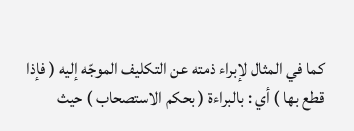كما في المثال لإبراء ذمته عن التكليف الموجّه إليه ( فإذا قطع بها ) أي : بالبراءة ( بحكم الاستصحاب ) حيث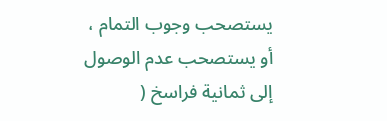يستصحب وجوب التمام ، أو يستصحب عدم الوصول إلى ثمانية فراسخ (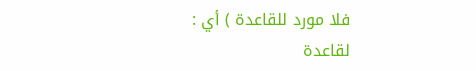فلا مورد للقاعدة ) أي : لقاعدة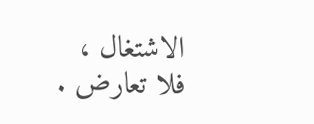الاشتغال ، فلا تعارض .